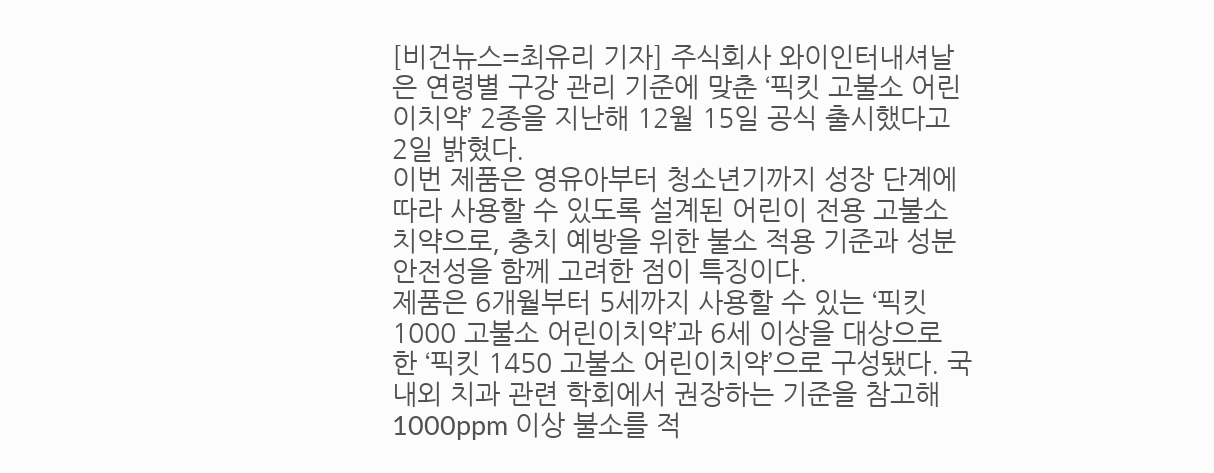[비건뉴스=최유리 기자] 주식회사 와이인터내셔날은 연령별 구강 관리 기준에 맞춘 ‘픽킷 고불소 어린이치약’ 2종을 지난해 12월 15일 공식 출시했다고 2일 밝혔다.
이번 제품은 영유아부터 청소년기까지 성장 단계에 따라 사용할 수 있도록 설계된 어린이 전용 고불소 치약으로, 충치 예방을 위한 불소 적용 기준과 성분 안전성을 함께 고려한 점이 특징이다.
제품은 6개월부터 5세까지 사용할 수 있는 ‘픽킷 1000 고불소 어린이치약’과 6세 이상을 대상으로 한 ‘픽킷 1450 고불소 어린이치약’으로 구성됐다. 국내외 치과 관련 학회에서 권장하는 기준을 참고해 1000ppm 이상 불소를 적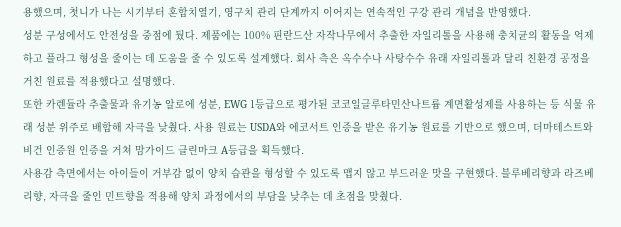용했으며, 첫니가 나는 시기부터 혼합치열기, 영구치 관리 단계까지 이어지는 연속적인 구강 관리 개념을 반영했다.
성분 구성에서도 안전성을 중점에 뒀다. 제품에는 100% 핀란드산 자작나무에서 추출한 자일리톨을 사용해 충치균의 활동을 억제하고 플라그 형성을 줄이는 데 도움을 줄 수 있도록 설계했다. 회사 측은 옥수수나 사탕수수 유래 자일리톨과 달리 친환경 공정을 거친 원료를 적용했다고 설명했다.
또한 카렌듈라 추출물과 유기농 알로에 성분, EWG 1등급으로 평가된 코코일글루타민산나트륨 계면활성제를 사용하는 등 식물 유래 성분 위주로 배합해 자극을 낮췄다. 사용 원료는 USDA와 에코서트 인증을 받은 유기농 원료를 기반으로 했으며, 더마테스트와 비건 인증원 인증을 거쳐 맘가이드 클린마크 A등급을 획득했다.
사용감 측면에서는 아이들이 거부감 없이 양치 습관을 형성할 수 있도록 맵지 않고 부드러운 맛을 구현했다. 블루베리향과 라즈베리향, 자극을 줄인 민트향을 적용해 양치 과정에서의 부담을 낮추는 데 초점을 맞췄다.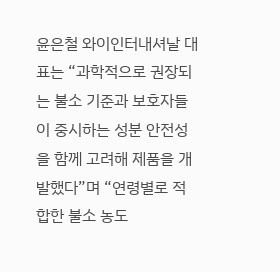윤은철 와이인터내셔날 대표는 “과학적으로 권장되는 불소 기준과 보호자들이 중시하는 성분 안전성을 함께 고려해 제품을 개발했다”며 “연령별로 적합한 불소 농도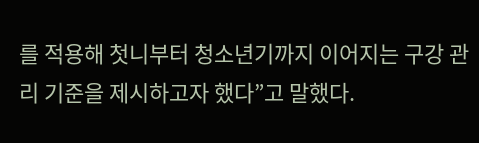를 적용해 첫니부터 청소년기까지 이어지는 구강 관리 기준을 제시하고자 했다”고 말했다.